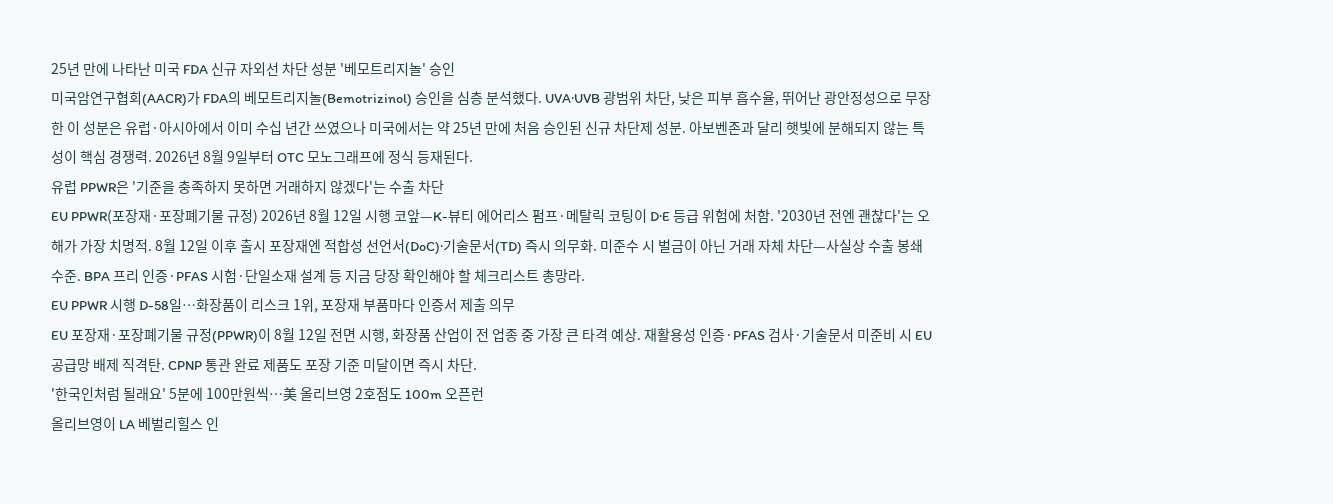25년 만에 나타난 미국 FDA 신규 자외선 차단 성분 '베모트리지놀' 승인
미국암연구협회(AACR)가 FDA의 베모트리지놀(Bemotrizinol) 승인을 심층 분석했다. UVA·UVB 광범위 차단, 낮은 피부 흡수율, 뛰어난 광안정성으로 무장한 이 성분은 유럽·아시아에서 이미 수십 년간 쓰였으나 미국에서는 약 25년 만에 처음 승인된 신규 차단제 성분. 아보벤존과 달리 햇빛에 분해되지 않는 특성이 핵심 경쟁력. 2026년 8월 9일부터 OTC 모노그래프에 정식 등재된다.
유럽 PPWR은 '기준을 충족하지 못하면 거래하지 않겠다'는 수출 차단
EU PPWR(포장재·포장폐기물 규정) 2026년 8월 12일 시행 코앞—K-뷰티 에어리스 펌프·메탈릭 코팅이 D·E 등급 위험에 처함. '2030년 전엔 괜찮다'는 오해가 가장 치명적. 8월 12일 이후 출시 포장재엔 적합성 선언서(DoC)·기술문서(TD) 즉시 의무화. 미준수 시 벌금이 아닌 거래 자체 차단—사실상 수출 봉쇄 수준. BPA 프리 인증·PFAS 시험·단일소재 설계 등 지금 당장 확인해야 할 체크리스트 총망라.
EU PPWR 시행 D-58일…화장품이 리스크 1위, 포장재 부품마다 인증서 제출 의무
EU 포장재·포장폐기물 규정(PPWR)이 8월 12일 전면 시행, 화장품 산업이 전 업종 중 가장 큰 타격 예상. 재활용성 인증·PFAS 검사·기술문서 미준비 시 EU 공급망 배제 직격탄. CPNP 통관 완료 제품도 포장 기준 미달이면 즉시 차단.
'한국인처럼 될래요' 5분에 100만원씩…美 올리브영 2호점도 100m 오픈런
올리브영이 LA 베벌리힐스 인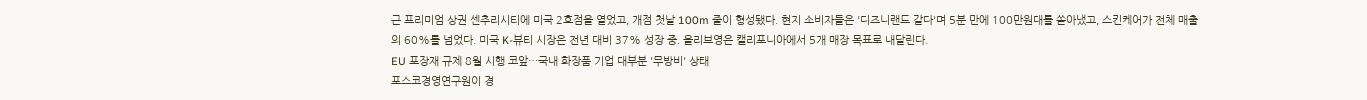근 프리미엄 상권 센추리시티에 미국 2호점을 열었고, 개점 첫날 100m 줄이 형성됐다. 현지 소비자들은 '디즈니랜드 같다'며 5분 만에 100만원대를 쏟아냈고, 스킨케어가 전체 매출의 60%를 넘었다. 미국 K-뷰티 시장은 전년 대비 37% 성장 중. 올리브영은 캘리포니아에서 5개 매장 목표로 내달린다.
EU 포장재 규제 8월 시행 코앞…국내 화장품 기업 대부분 '무방비' 상태
포스코경영연구원이 경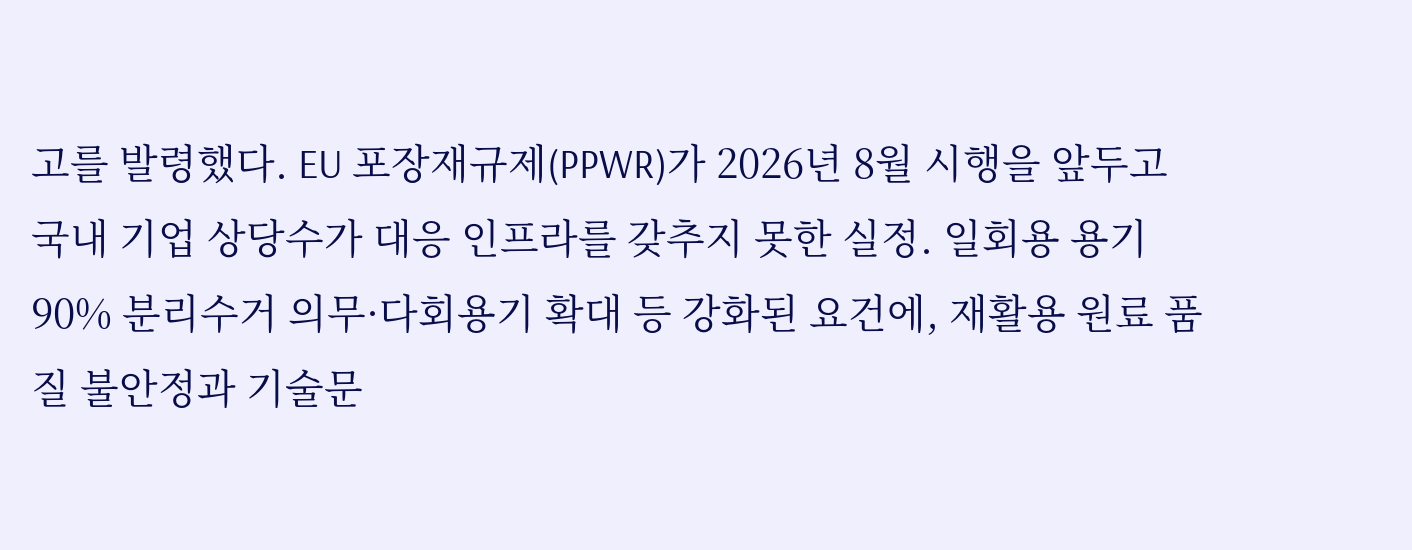고를 발령했다. EU 포장재규제(PPWR)가 2026년 8월 시행을 앞두고 국내 기업 상당수가 대응 인프라를 갖추지 못한 실정. 일회용 용기 90% 분리수거 의무·다회용기 확대 등 강화된 요건에, 재활용 원료 품질 불안정과 기술문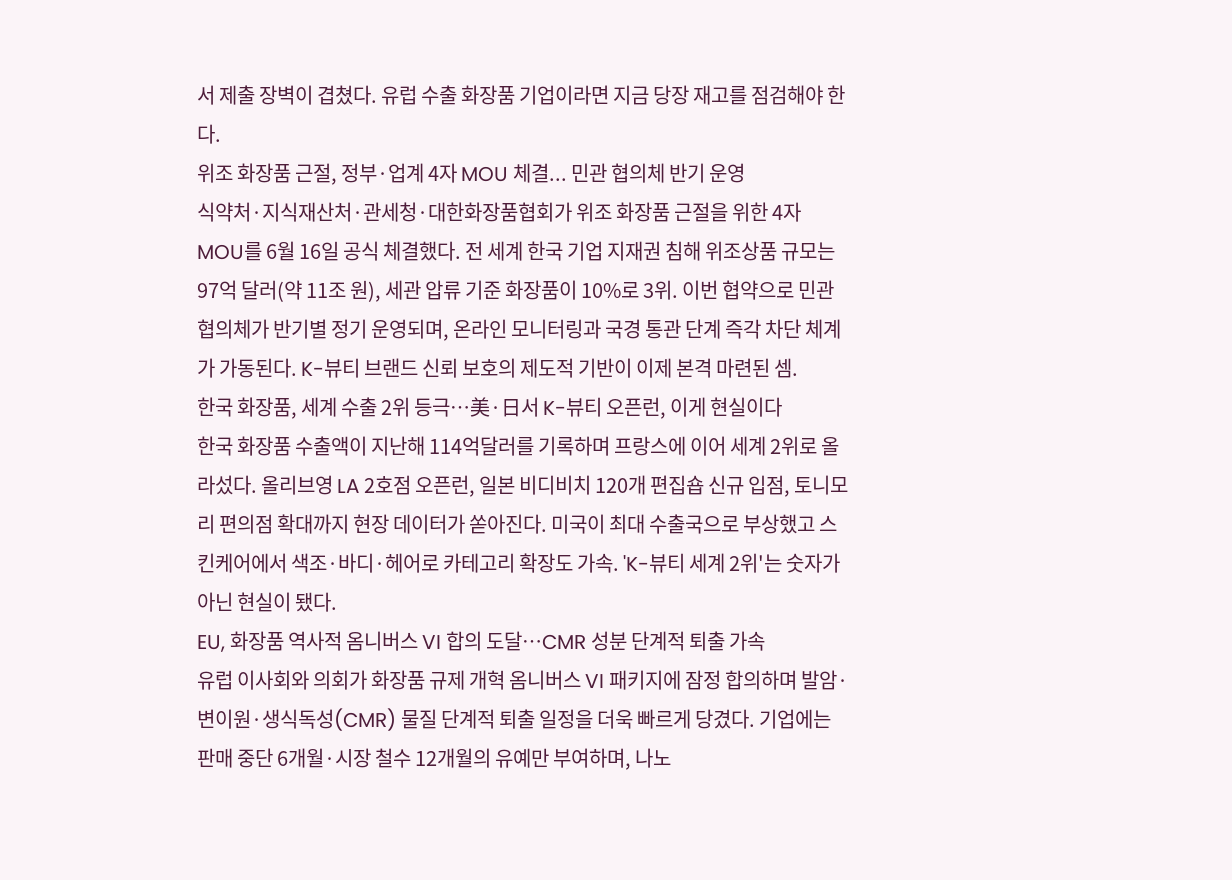서 제출 장벽이 겹쳤다. 유럽 수출 화장품 기업이라면 지금 당장 재고를 점검해야 한다.
위조 화장품 근절, 정부·업계 4자 MOU 체결... 민관 협의체 반기 운영
식약처·지식재산처·관세청·대한화장품협회가 위조 화장품 근절을 위한 4자 MOU를 6월 16일 공식 체결했다. 전 세계 한국 기업 지재권 침해 위조상품 규모는 97억 달러(약 11조 원), 세관 압류 기준 화장품이 10%로 3위. 이번 협약으로 민관 협의체가 반기별 정기 운영되며, 온라인 모니터링과 국경 통관 단계 즉각 차단 체계가 가동된다. K-뷰티 브랜드 신뢰 보호의 제도적 기반이 이제 본격 마련된 셈.
한국 화장품, 세계 수출 2위 등극…美·日서 K-뷰티 오픈런, 이게 현실이다
한국 화장품 수출액이 지난해 114억달러를 기록하며 프랑스에 이어 세계 2위로 올라섰다. 올리브영 LA 2호점 오픈런, 일본 비디비치 120개 편집숍 신규 입점, 토니모리 편의점 확대까지 현장 데이터가 쏟아진다. 미국이 최대 수출국으로 부상했고 스킨케어에서 색조·바디·헤어로 카테고리 확장도 가속. 'K-뷰티 세계 2위'는 숫자가 아닌 현실이 됐다.
EU, 화장품 역사적 옴니버스 VI 합의 도달…CMR 성분 단계적 퇴출 가속
유럽 이사회와 의회가 화장품 규제 개혁 옴니버스 VI 패키지에 잠정 합의하며 발암·변이원·생식독성(CMR) 물질 단계적 퇴출 일정을 더욱 빠르게 당겼다. 기업에는 판매 중단 6개월·시장 철수 12개월의 유예만 부여하며, 나노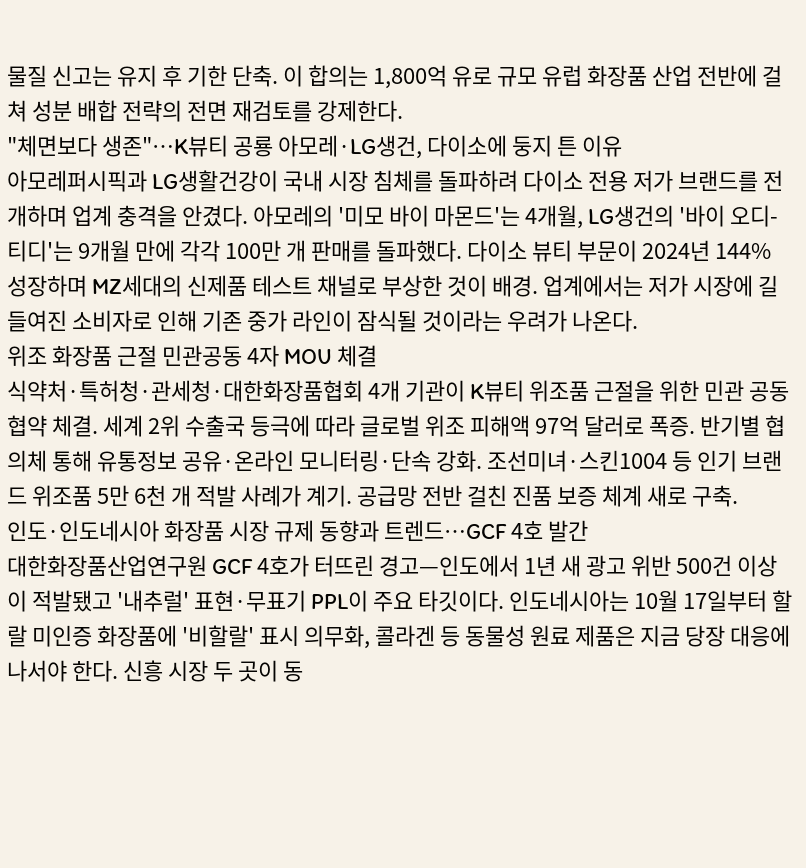물질 신고는 유지 후 기한 단축. 이 합의는 1,800억 유로 규모 유럽 화장품 산업 전반에 걸쳐 성분 배합 전략의 전면 재검토를 강제한다.
"체면보다 생존"…K뷰티 공룡 아모레·LG생건, 다이소에 둥지 튼 이유
아모레퍼시픽과 LG생활건강이 국내 시장 침체를 돌파하려 다이소 전용 저가 브랜드를 전개하며 업계 충격을 안겼다. 아모레의 '미모 바이 마몬드'는 4개월, LG생건의 '바이 오디-티디'는 9개월 만에 각각 100만 개 판매를 돌파했다. 다이소 뷰티 부문이 2024년 144% 성장하며 MZ세대의 신제품 테스트 채널로 부상한 것이 배경. 업계에서는 저가 시장에 길들여진 소비자로 인해 기존 중가 라인이 잠식될 것이라는 우려가 나온다.
위조 화장품 근절 민관공동 4자 MOU 체결
식약처·특허청·관세청·대한화장품협회 4개 기관이 K뷰티 위조품 근절을 위한 민관 공동 협약 체결. 세계 2위 수출국 등극에 따라 글로벌 위조 피해액 97억 달러로 폭증. 반기별 협의체 통해 유통정보 공유·온라인 모니터링·단속 강화. 조선미녀·스킨1004 등 인기 브랜드 위조품 5만 6천 개 적발 사례가 계기. 공급망 전반 걸친 진품 보증 체계 새로 구축.
인도·인도네시아 화장품 시장 규제 동향과 트렌드…GCF 4호 발간
대한화장품산업연구원 GCF 4호가 터뜨린 경고—인도에서 1년 새 광고 위반 500건 이상이 적발됐고 '내추럴' 표현·무표기 PPL이 주요 타깃이다. 인도네시아는 10월 17일부터 할랄 미인증 화장품에 '비할랄' 표시 의무화, 콜라겐 등 동물성 원료 제품은 지금 당장 대응에 나서야 한다. 신흥 시장 두 곳이 동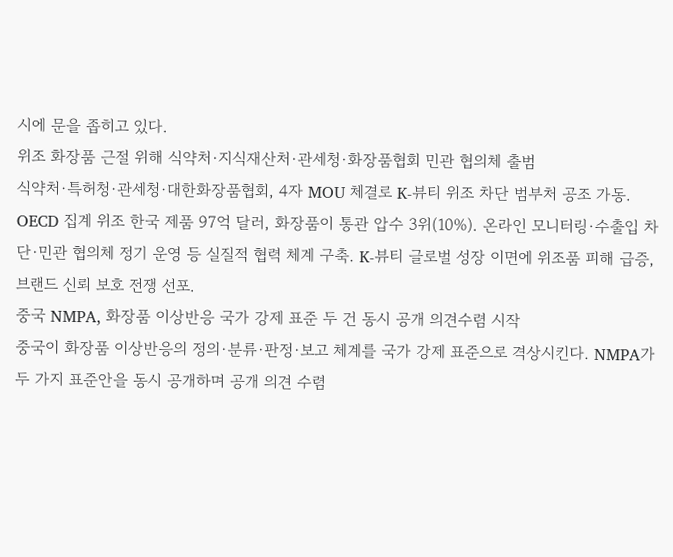시에 문을 좁히고 있다.
위조 화장품 근절 위해 식약처·지식재산처·관세청·화장품협회 민관 협의체 출범
식약처·특허청·관세청·대한화장품협회, 4자 MOU 체결로 K-뷰티 위조 차단 범부처 공조 가동. OECD 집계 위조 한국 제품 97억 달러, 화장품이 통관 압수 3위(10%). 온라인 모니터링·수출입 차단·민관 협의체 정기 운영 등 실질적 협력 체계 구축. K-뷰티 글로벌 성장 이면에 위조품 피해 급증, 브랜드 신뢰 보호 전쟁 선포.
중국 NMPA, 화장품 이상반응 국가 강제 표준 두 건 동시 공개 의견수렴 시작
중국이 화장품 이상반응의 정의·분류·판정·보고 체계를 국가 강제 표준으로 격상시킨다. NMPA가 두 가지 표준안을 동시 공개하며 공개 의견 수렴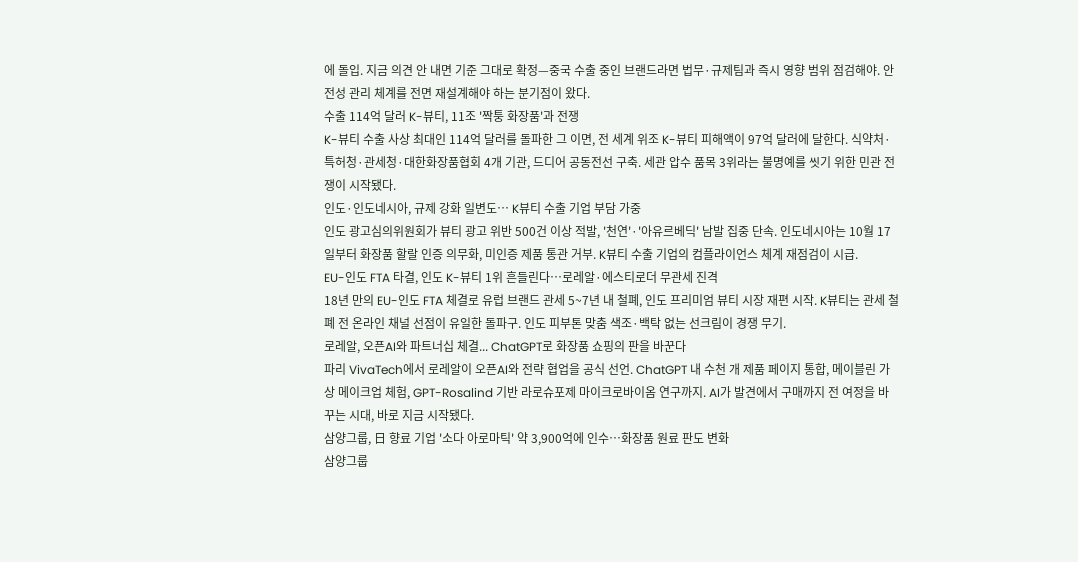에 돌입. 지금 의견 안 내면 기준 그대로 확정—중국 수출 중인 브랜드라면 법무·규제팀과 즉시 영향 범위 점검해야. 안전성 관리 체계를 전면 재설계해야 하는 분기점이 왔다.
수출 114억 달러 K-뷰티, 11조 '짝퉁 화장품'과 전쟁
K-뷰티 수출 사상 최대인 114억 달러를 돌파한 그 이면, 전 세계 위조 K-뷰티 피해액이 97억 달러에 달한다. 식약처·특허청·관세청·대한화장품협회 4개 기관, 드디어 공동전선 구축. 세관 압수 품목 3위라는 불명예를 씻기 위한 민관 전쟁이 시작됐다.
인도·인도네시아, 규제 강화 일변도… K뷰티 수출 기업 부담 가중
인도 광고심의위원회가 뷰티 광고 위반 500건 이상 적발, '천연'·'아유르베딕' 남발 집중 단속. 인도네시아는 10월 17일부터 화장품 할랄 인증 의무화, 미인증 제품 통관 거부. K뷰티 수출 기업의 컴플라이언스 체계 재점검이 시급.
EU-인도 FTA 타결, 인도 K-뷰티 1위 흔들린다…로레알·에스티로더 무관세 진격
18년 만의 EU-인도 FTA 체결로 유럽 브랜드 관세 5~7년 내 철폐, 인도 프리미엄 뷰티 시장 재편 시작. K뷰티는 관세 철폐 전 온라인 채널 선점이 유일한 돌파구. 인도 피부톤 맞춤 색조·백탁 없는 선크림이 경쟁 무기.
로레알, 오픈AI와 파트너십 체결... ChatGPT로 화장품 쇼핑의 판을 바꾼다
파리 VivaTech에서 로레알이 오픈AI와 전략 협업을 공식 선언. ChatGPT 내 수천 개 제품 페이지 통합, 메이블린 가상 메이크업 체험, GPT-Rosalind 기반 라로슈포제 마이크로바이옴 연구까지. AI가 발견에서 구매까지 전 여정을 바꾸는 시대, 바로 지금 시작됐다.
삼양그룹, 日 향료 기업 '소다 아로마틱' 약 3,900억에 인수…화장품 원료 판도 변화
삼양그룹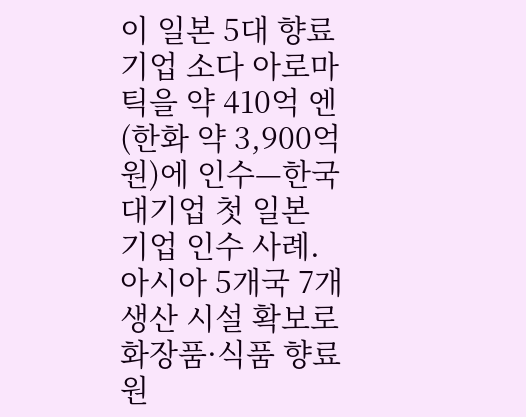이 일본 5대 향료 기업 소다 아로마틱을 약 410억 엔(한화 약 3,900억 원)에 인수—한국 대기업 첫 일본 기업 인수 사례. 아시아 5개국 7개 생산 시설 확보로 화장품·식품 향료 원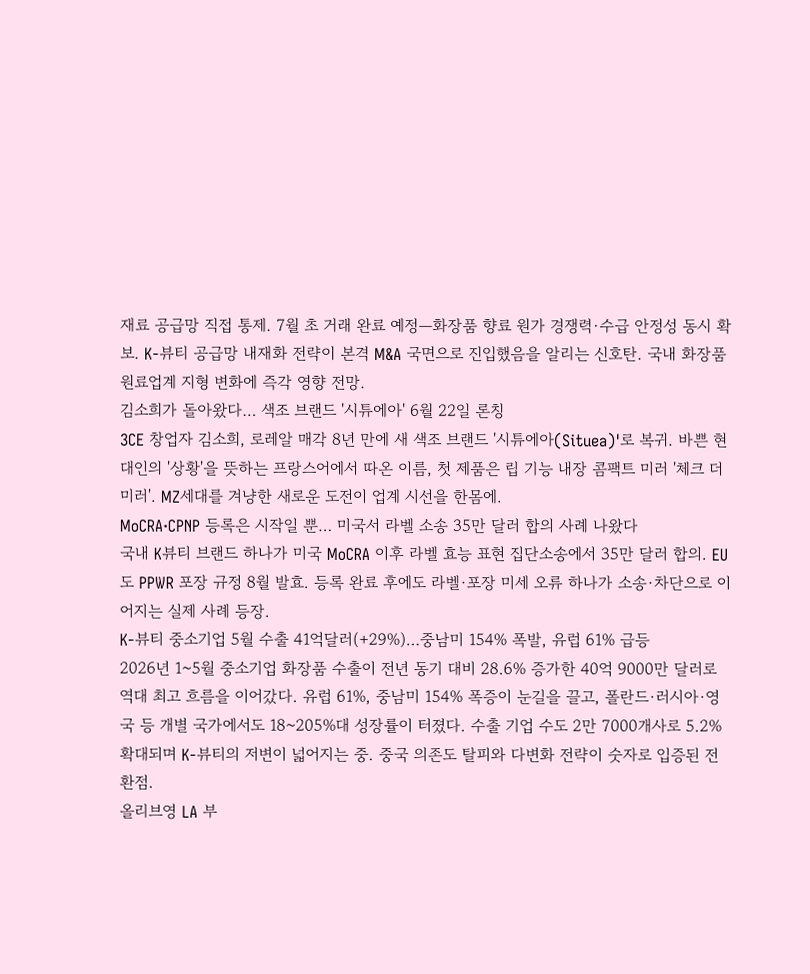재료 공급망 직접 통제. 7월 초 거래 완료 예정—화장품 향료 원가 경쟁력·수급 안정성 동시 확보. K-뷰티 공급망 내재화 전략이 본격 M&A 국면으로 진입했음을 알리는 신호탄. 국내 화장품 원료업계 지형 변화에 즉각 영향 전망.
김소희가 돌아왔다… 색조 브랜드 '시튜에아' 6월 22일 론칭
3CE 창업자 김소희, 로레알 매각 8년 만에 새 색조 브랜드 '시튜에아(Situea)'로 복귀. 바쁜 현대인의 '상황'을 뜻하는 프랑스어에서 따온 이름, 첫 제품은 립 기능 내장 콤팩트 미러 '체크 더 미러'. MZ세대를 겨냥한 새로운 도전이 업계 시선을 한몸에.
MoCRA·CPNP 등록은 시작일 뿐… 미국서 라벨 소송 35만 달러 합의 사례 나왔다
국내 K뷰티 브랜드 하나가 미국 MoCRA 이후 라벨 효능 표현 집단소송에서 35만 달러 합의. EU도 PPWR 포장 규정 8월 발효. 등록 완료 후에도 라벨·포장 미세 오류 하나가 소송·차단으로 이어지는 실제 사례 등장.
K-뷰티 중소기업 5월 수출 41억달러(+29%)…중남미 154% 폭발, 유럽 61% 급등
2026년 1~5월 중소기업 화장품 수출이 전년 동기 대비 28.6% 증가한 40억 9000만 달러로 역대 최고 흐름을 이어갔다. 유럽 61%, 중남미 154% 폭증이 눈길을 끌고, 폴란드·러시아·영국 등 개별 국가에서도 18~205%대 성장률이 터졌다. 수출 기업 수도 2만 7000개사로 5.2% 확대되며 K-뷰티의 저변이 넓어지는 중. 중국 의존도 탈피와 다변화 전략이 숫자로 입증된 전환점.
올리브영 LA 부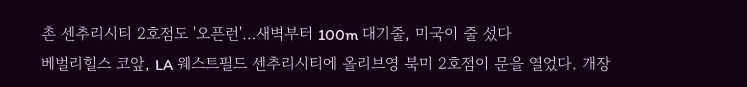촌 센추리시티 2호점도 '오픈런'…새벽부터 100m 대기줄, 미국이 줄 섰다
베벌리힐스 코앞, LA 웨스트필드 센추리시티에 올리브영 북미 2호점이 문을 열었다. 개장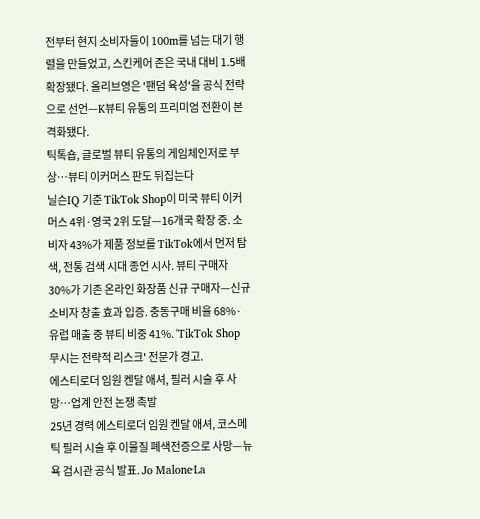전부터 현지 소비자들이 100m를 넘는 대기 행렬을 만들었고, 스킨케어 존은 국내 대비 1.5배 확장됐다. 올리브영은 '팬덤 육성'을 공식 전략으로 선언—K뷰티 유통의 프리미엄 전환이 본격화됐다.
틱톡숍, 글로벌 뷰티 유통의 게임체인저로 부상…뷰티 이커머스 판도 뒤집는다
닐슨IQ 기준 TikTok Shop이 미국 뷰티 이커머스 4위·영국 2위 도달—16개국 확장 중. 소비자 43%가 제품 정보를 TikTok에서 먼저 탐색, 전통 검색 시대 종언 시사. 뷰티 구매자 30%가 기존 온라인 화장품 신규 구매자—신규 소비자 창출 효과 입증. 충동구매 비율 68%·유럽 매출 중 뷰티 비중 41%. 'TikTok Shop 무시는 전략적 리스크' 전문가 경고.
에스티로더 임원 켄달 애셔, 필러 시술 후 사망…업계 안전 논쟁 촉발
25년 경력 에스티로더 임원 켄달 애셔, 코스메틱 필러 시술 후 이물질 폐색전증으로 사망—뉴욕 검시관 공식 발표. Jo Malone·La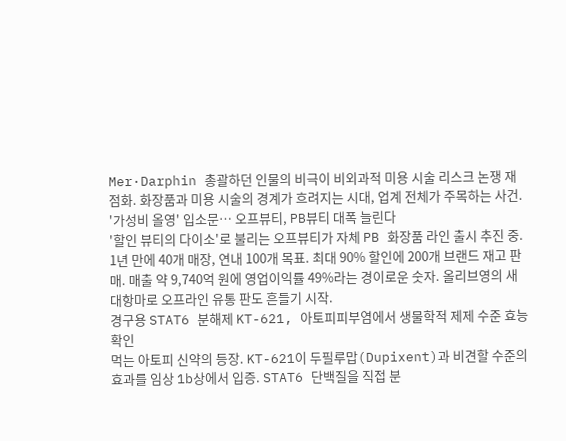Mer·Darphin 총괄하던 인물의 비극이 비외과적 미용 시술 리스크 논쟁 재점화. 화장품과 미용 시술의 경계가 흐려지는 시대, 업계 전체가 주목하는 사건.
'가성비 올영' 입소문… 오프뷰티, PB뷰티 대폭 늘린다
'할인 뷰티의 다이소'로 불리는 오프뷰티가 자체 PB 화장품 라인 출시 추진 중. 1년 만에 40개 매장, 연내 100개 목표. 최대 90% 할인에 200개 브랜드 재고 판매. 매출 약 9,740억 원에 영업이익률 49%라는 경이로운 숫자. 올리브영의 새 대항마로 오프라인 유통 판도 흔들기 시작.
경구용 STAT6 분해제 KT-621, 아토피피부염에서 생물학적 제제 수준 효능 확인
먹는 아토피 신약의 등장. KT-621이 두필루맙(Dupixent)과 비견할 수준의 효과를 임상 1b상에서 입증. STAT6 단백질을 직접 분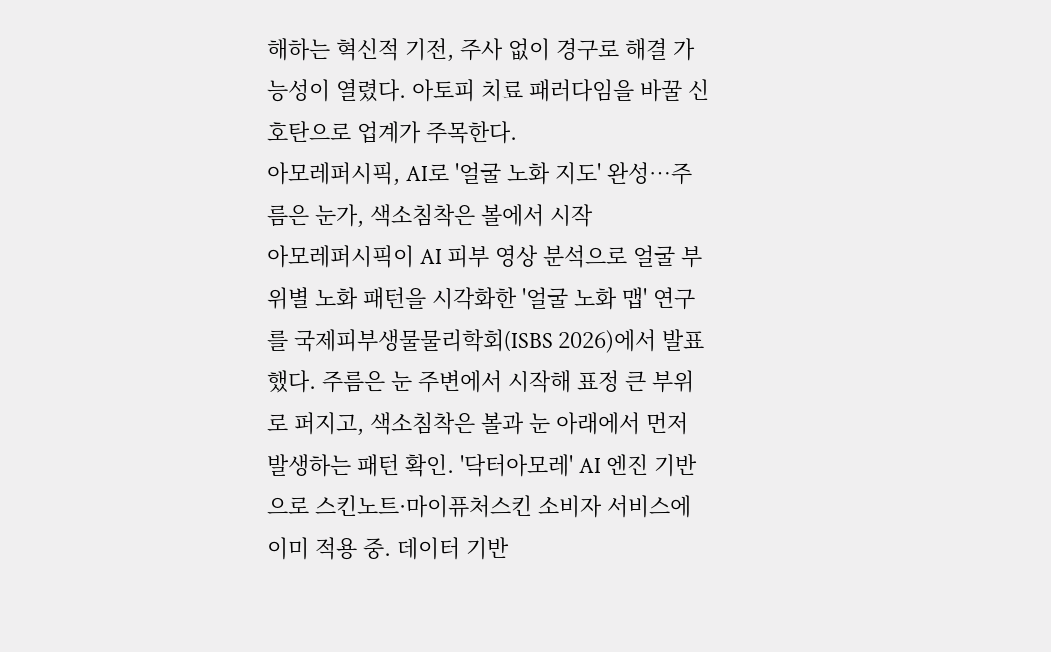해하는 혁신적 기전, 주사 없이 경구로 해결 가능성이 열렸다. 아토피 치료 패러다임을 바꿀 신호탄으로 업계가 주목한다.
아모레퍼시픽, AI로 '얼굴 노화 지도' 완성…주름은 눈가, 색소침착은 볼에서 시작
아모레퍼시픽이 AI 피부 영상 분석으로 얼굴 부위별 노화 패턴을 시각화한 '얼굴 노화 맵' 연구를 국제피부생물물리학회(ISBS 2026)에서 발표했다. 주름은 눈 주변에서 시작해 표정 큰 부위로 퍼지고, 색소침착은 볼과 눈 아래에서 먼저 발생하는 패턴 확인. '닥터아모레' AI 엔진 기반으로 스킨노트·마이퓨처스킨 소비자 서비스에 이미 적용 중. 데이터 기반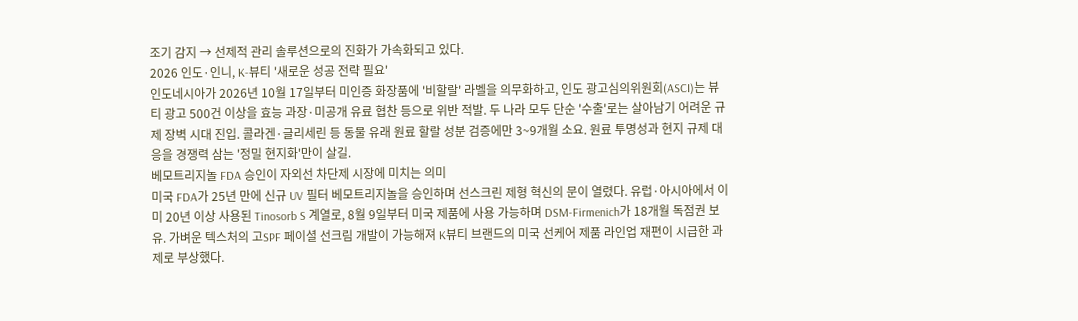조기 감지 → 선제적 관리 솔루션으로의 진화가 가속화되고 있다.
2026 인도·인니, K-뷰티 '새로운 성공 전략 필요'
인도네시아가 2026년 10월 17일부터 미인증 화장품에 '비할랄' 라벨을 의무화하고, 인도 광고심의위원회(ASCI)는 뷰티 광고 500건 이상을 효능 과장·미공개 유료 협찬 등으로 위반 적발. 두 나라 모두 단순 '수출'로는 살아남기 어려운 규제 장벽 시대 진입. 콜라겐·글리세린 등 동물 유래 원료 할랄 성분 검증에만 3~9개월 소요. 원료 투명성과 현지 규제 대응을 경쟁력 삼는 '정밀 현지화'만이 살길.
베모트리지놀 FDA 승인이 자외선 차단제 시장에 미치는 의미
미국 FDA가 25년 만에 신규 UV 필터 베모트리지놀을 승인하며 선스크린 제형 혁신의 문이 열렸다. 유럽·아시아에서 이미 20년 이상 사용된 Tinosorb S 계열로, 8월 9일부터 미국 제품에 사용 가능하며 DSM-Firmenich가 18개월 독점권 보유. 가벼운 텍스처의 고SPF 페이셜 선크림 개발이 가능해져 K뷰티 브랜드의 미국 선케어 제품 라인업 재편이 시급한 과제로 부상했다.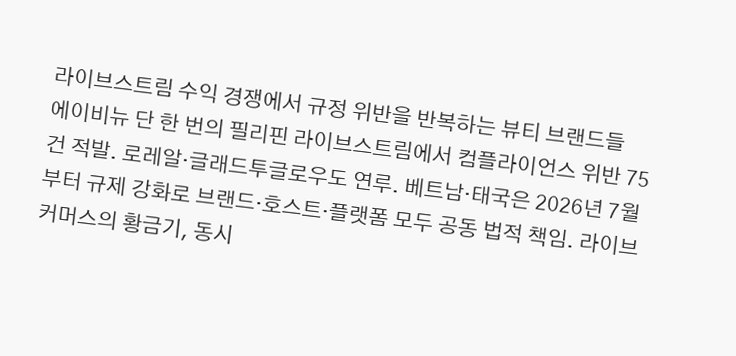라이브스트림 수익 경쟁에서 규정 위반을 반복하는 뷰티 브랜드들
에이비뉴 단 한 번의 필리핀 라이브스트림에서 컴플라이언스 위반 75건 적발. 로레알·글래드투글로우도 연루. 베트남·태국은 2026년 7월부터 규제 강화로 브랜드·호스트·플랫폼 모두 공동 법적 책임. 라이브커머스의 황금기, 동시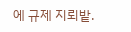에 규제 지뢰밭.